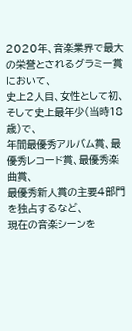2020年、音楽業界で最大の栄誉とされるグラミー賞において、
史上2人目、女性として初、そして史上最年少(当時18歳)で、
年間最優秀アルバム賞、最優秀レコード賞、最優秀楽曲賞、
最優秀新人賞の主要4部門を独占するなど、
現在の音楽シーンを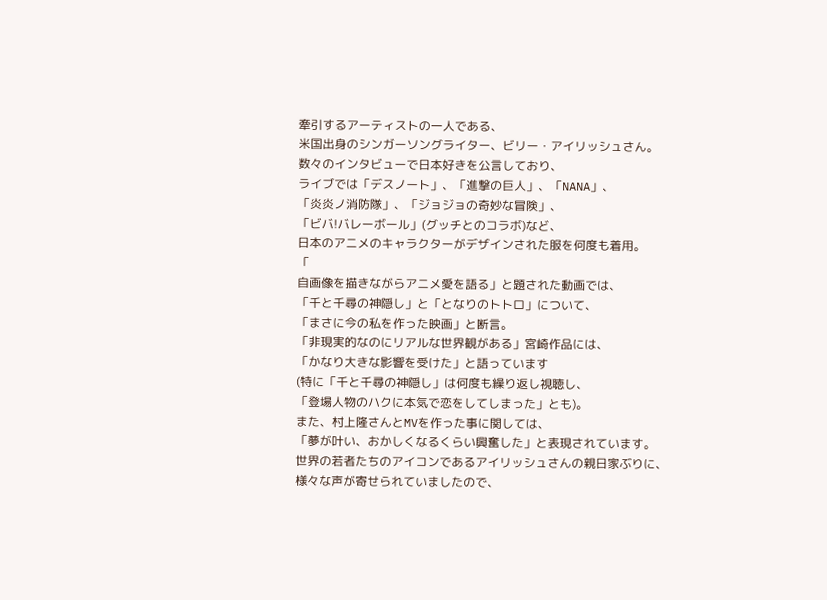牽引するアーティストの一人である、
米国出身のシンガーソングライター、ビリー・アイリッシュさん。
数々のインタビューで日本好きを公言しており、
ライブでは「デスノート」、「進撃の巨人」、「NANA」、
「炎炎ノ消防隊」、「ジョジョの奇妙な冒険」、
「ビバ!バレーボール」(グッチとのコラボ)など、
日本のアニメのキャラクターがデザインされた服を何度も着用。
「
自画像を描きながらアニメ愛を語る」と題された動画では、
「千と千尋の神隠し」と「となりのトトロ」について、
「まさに今の私を作った映画」と断言。
「非現実的なのにリアルな世界観がある」宮崎作品には、
「かなり大きな影響を受けた」と語っています
(特に「千と千尋の神隠し」は何度も繰り返し視聴し、
「登場人物のハクに本気で恋をしてしまった」とも)。
また、村上隆さんとMVを作った事に関しては、
「夢が叶い、おかしくなるくらい興奮した」と表現されています。
世界の若者たちのアイコンであるアイリッシュさんの親日家ぶりに、
様々な声が寄せられていましたので、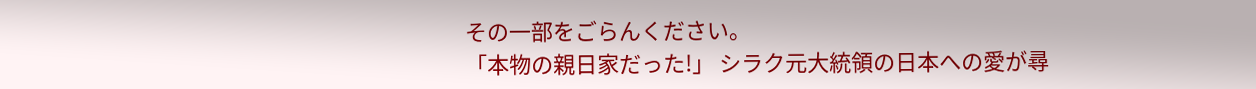その一部をごらんください。
「本物の親日家だった!」 シラク元大統領の日本への愛が尋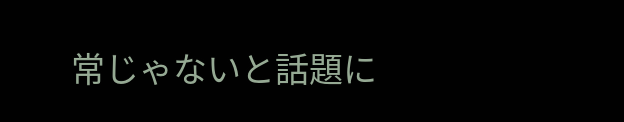常じゃないと話題に